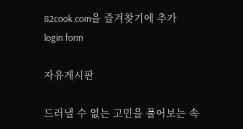82cook.com을 즐겨찾기에 추가
login form

자유게시판

드러낼 수 없는 고민을 풀어보는 속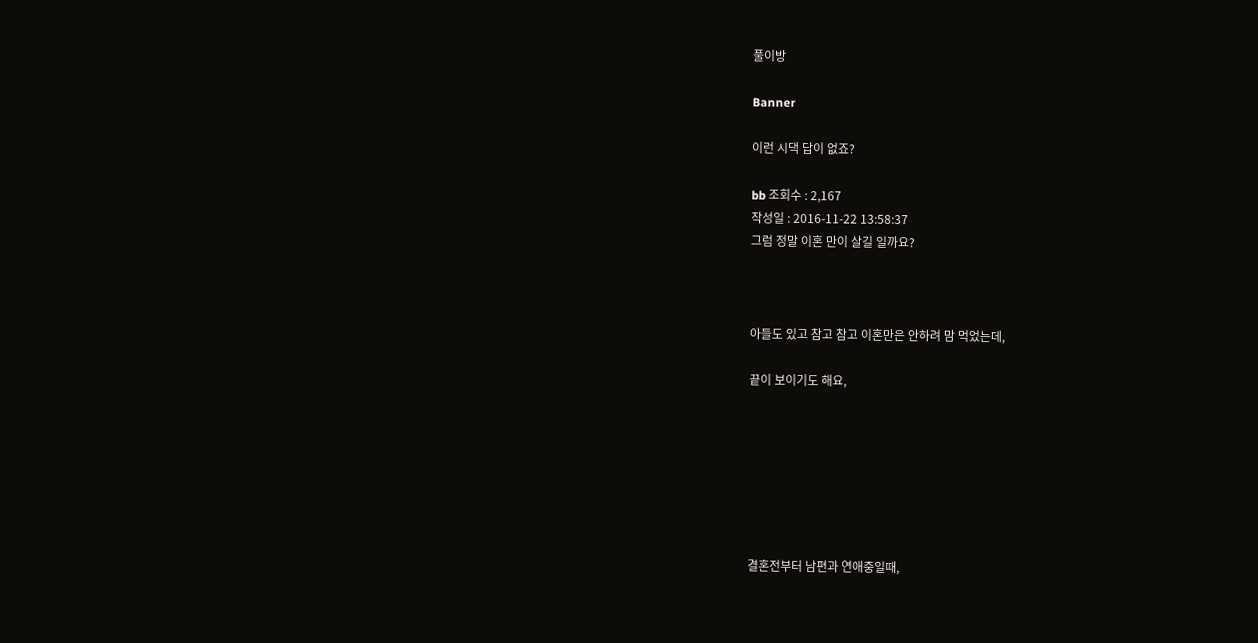풀이방

Banner

이런 시댁 답이 없죠?

bb 조회수 : 2,167
작성일 : 2016-11-22 13:58:37
그럼 정말 이혼 만이 살길 일까요?



아들도 있고 참고 참고 이혼만은 안하려 맘 먹었는데,

끝이 보이기도 해요,







결혼전부터 남편과 연애중일때,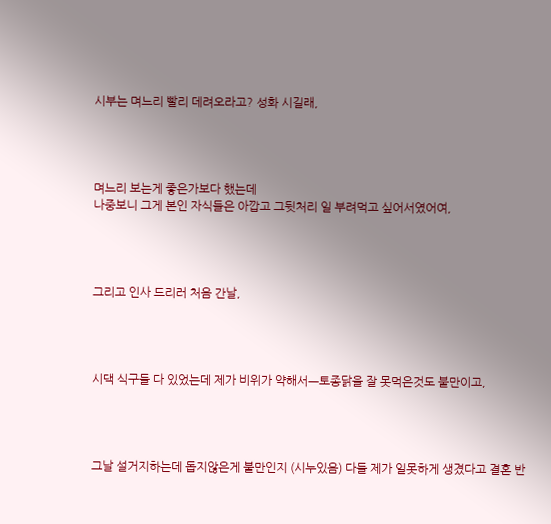시부는 며느리 빨리 데려오라고? 성화 시길래,




며느리 보는게 좋은가보다 했는데
나중보니 그게 본인 자식들은 아깝고 그뒷처리 일 부려먹고 싶어서였어여,




그리고 인사 드리러 처음 간날,




시댁 식구들 다 있었는데 제가 비위가 약해서ㅡ토종닭을 잘 못먹은것도 불만이고,




그날 설거지하는데 돕지않은게 불만인지 (시누있음) 다들 제가 일못하게 생겼다고 결혼 반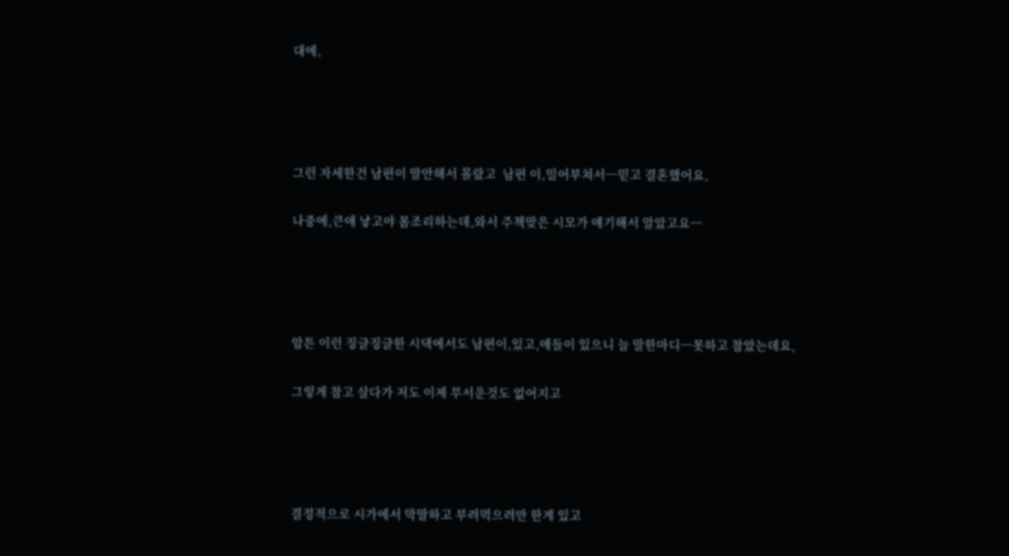대에,




그런 자세한건 남편이 말안해서 몰랐고  남편 이,밀어부쳐서ㅡ믿고 결혼했어요,

나중에,큰애 낳고야 몸조리하는데,와서 주책맞은 시모가 얘기해서 알았고요ㅡ




암튼 이런 징글징글한 시댁에서도 남편이,있고,애들이 있으니 늘 말한마디ㅡ못하고 참았는데요,

그렇게 참고 살다가 저도 이제 무서운것도 없어지고




결정적으로 시가에서 막말하고 부려먹으려만 한게 있고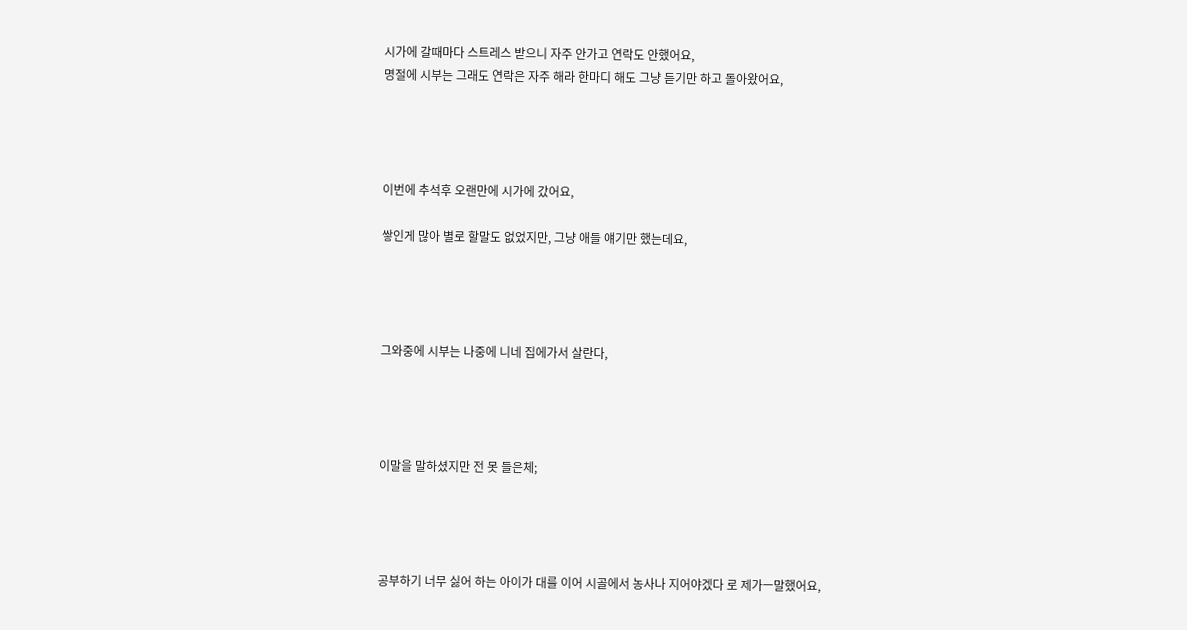시가에 갈때마다 스트레스 받으니 자주 안가고 연락도 안했어요,
명절에 시부는 그래도 연락은 자주 해라 한마디 해도 그냥 듣기만 하고 돌아왔어요,




이번에 추석후 오랜만에 시가에 갔어요,

쌓인게 많아 별로 할말도 없었지만, 그냥 애들 얘기만 했는데요,




그와중에 시부는 나중에 니네 집에가서 살란다,




이말을 말하셨지만 전 못 들은체;




공부하기 너무 싫어 하는 아이가 대를 이어 시골에서 농사나 지어야겠다 로 제가ㅡ말했어요,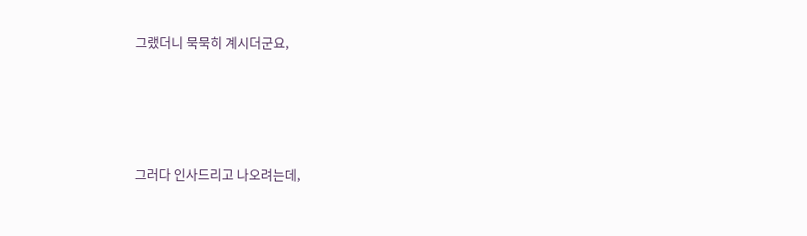그랬더니 묵묵히 계시더군요,




그러다 인사드리고 나오려는데,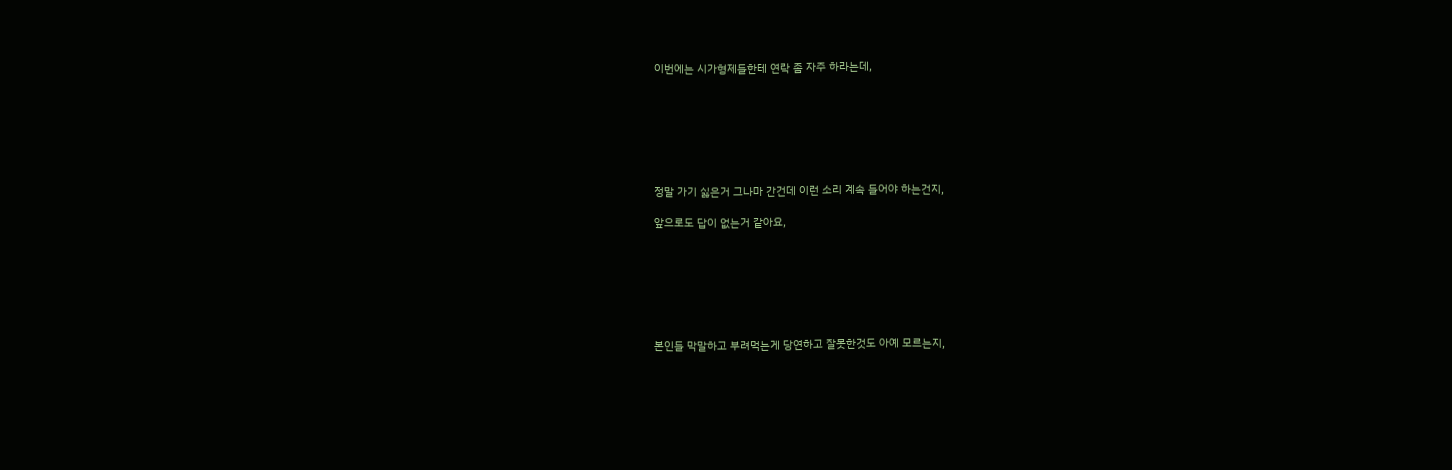이번에는 시가형제들한테 연락 좀 자주 하라는데,







정말 가기 싫은거 그나마 간건데 이런 소리 계속 들어야 하는건지,

앞으로도 답이 없는거 같아요,







본인들 막말하고 부려먹는게 당연하고 잘못한것도 아예 모르는지,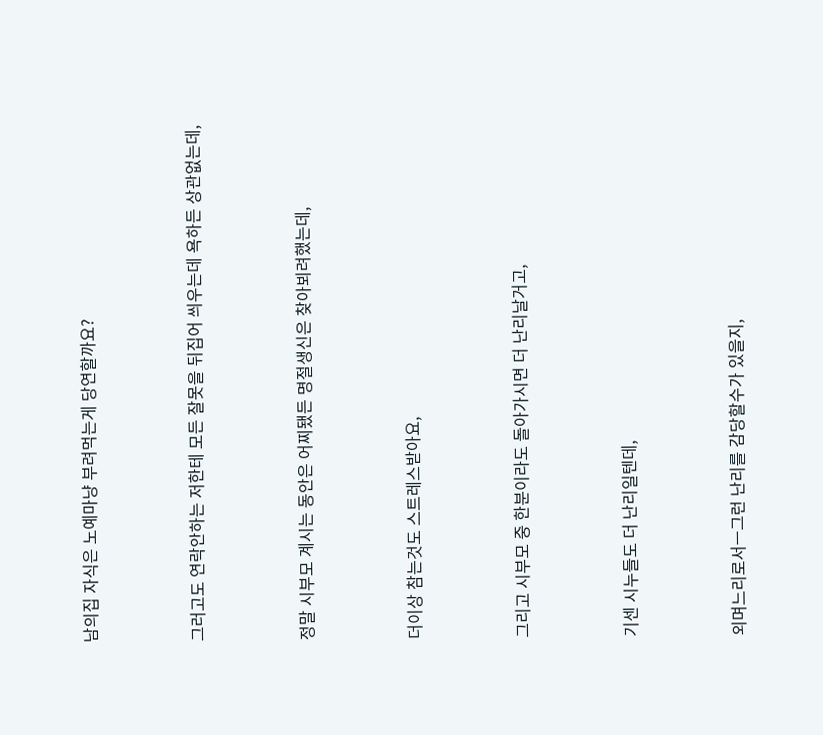남의집 자식은 노예마냥 부려먹는게 당연할까요?




그러고도 연락안하는 저한테 모든 잘못을 뒤집어 씌우는데 욕하든 상관없는데,




정말 시부모 계시는 동안은 어찌됐든 명절생신은 찾아뵈려했는데,




더이상 참는것도 스트레스받아요,




그리고 시부모 중 한분이라도 돌아가시면 더 난리날거고,




기센 시누들도 더 난리일텐데,




외며느리로서ㅡ그런 난리를 감당할수가 있을지,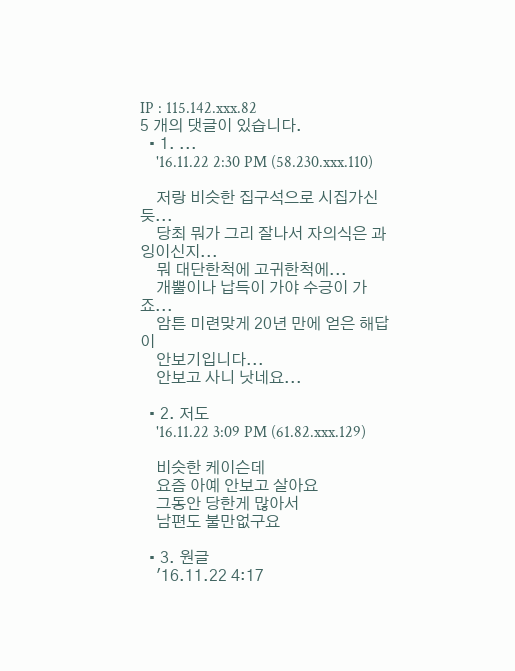IP : 115.142.xxx.82
5 개의 댓글이 있습니다.
  • 1. ...
    '16.11.22 2:30 PM (58.230.xxx.110)

    저랑 비슷한 집구석으로 시집가신듯...
    당최 뭐가 그리 잘나서 자의식은 과잉이신지...
    뭐 대단한척에 고귀한척에...
    개뿔이나 납득이 가야 수긍이 가죠...
    암튼 미련맞게 20년 만에 얻은 해답이
    안보기입니다...
    안보고 사니 낫네요...

  • 2. 저도
    '16.11.22 3:09 PM (61.82.xxx.129)

    비슷한 케이슨데
    요즘 아예 안보고 살아요
    그동안 당한게 많아서
    남편도 불만없구요

  • 3. 원글
    '16.11.22 4:17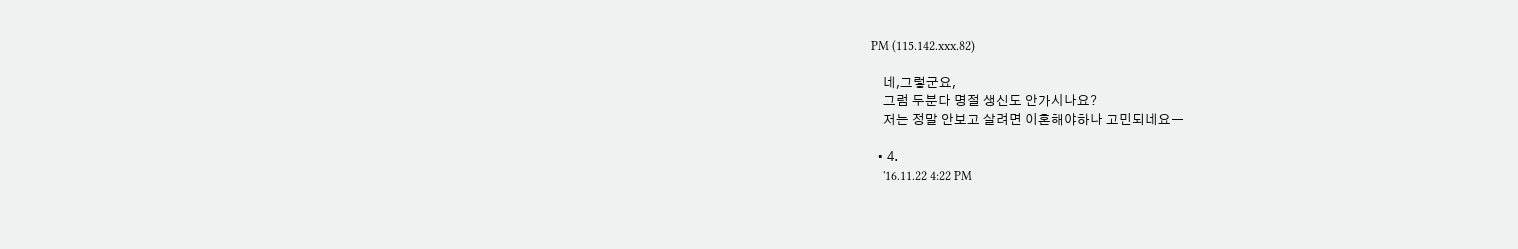PM (115.142.xxx.82)

    네,그렇군요,
    그럼 두분다 명절 생신도 안가시나요?
    저는 정말 안보고 살려면 이혼해야하나 고민되네요ㅡ

  • 4.
    '16.11.22 4:22 PM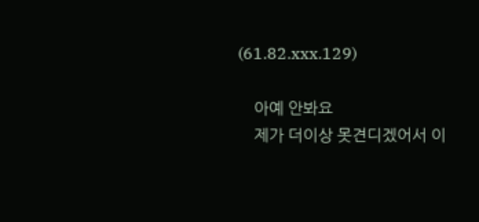(61.82.xxx.129)

    아예 안봐요
    제가 더이상 못견디겠어서 이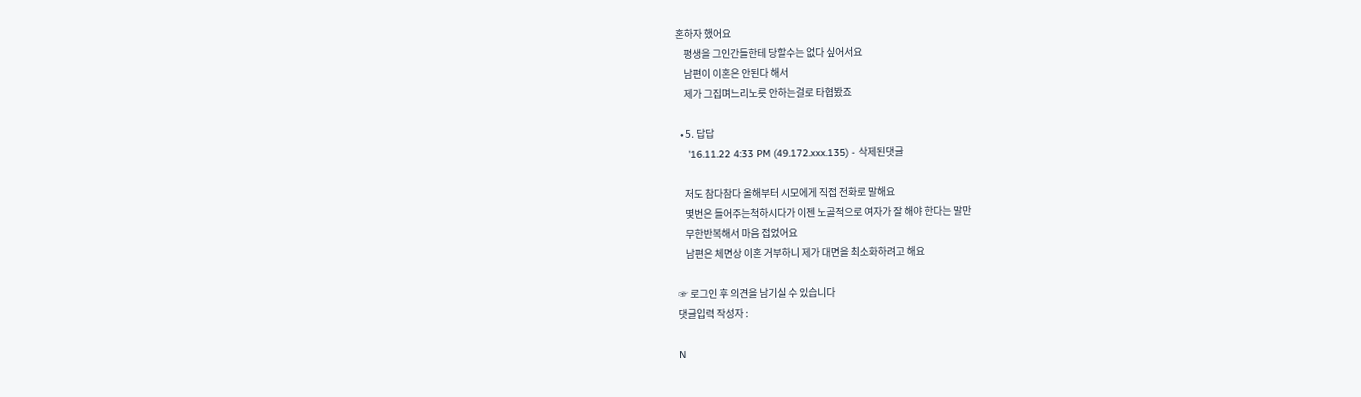혼하자 했어요
    평생을 그인간들한테 당할수는 없다 싶어서요
    남편이 이혼은 안된다 해서
    제가 그집며느리노릇 안하는걸로 타협봤죠

  • 5. 답답
    '16.11.22 4:33 PM (49.172.xxx.135) - 삭제된댓글

    저도 참다참다 올해부터 시모에게 직접 전화로 말해요
    몇번은 들어주는척하시다가 이젠 노골적으로 여자가 잘 해야 한다는 말만
    무한반복해서 마음 접었어요
    남편은 체면상 이혼 거부하니 제가 대면을 최소화하려고 해요

☞ 로그인 후 의견을 남기실 수 있습니다
댓글입력 작성자 :

N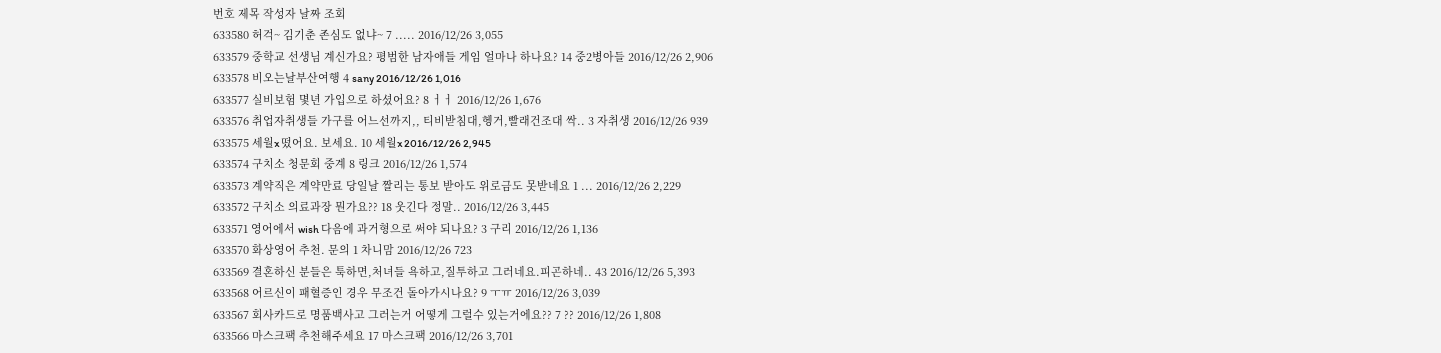번호 제목 작성자 날짜 조회
633580 허걱~ 김기춘 존심도 없냐~ 7 ..... 2016/12/26 3,055
633579 중학교 선생님 계신가요? 평범한 남자애들 게임 얼마나 하나요? 14 중2병아들 2016/12/26 2,906
633578 비오는날부산여행 4 sany 2016/12/26 1,016
633577 실비보험 몇년 가입으로 하셨어요? 8 ㅓㅓ 2016/12/26 1,676
633576 취업자취생들 가구를 어느선까지,, 티비받침대,헹거,빨래건조대 싹.. 3 자취생 2016/12/26 939
633575 세월x 떴어요. 보세요. 10 세월x 2016/12/26 2,945
633574 구치소 청문회 중계 8 링크 2016/12/26 1,574
633573 계약직은 계약만료 당일날 짤리는 통보 받아도 위로금도 못받네요 1 ... 2016/12/26 2,229
633572 구치소 의료과장 뭔가요?? 18 웃긴다 정말.. 2016/12/26 3,445
633571 영어에서 wish 다음에 과거형으로 써야 되나요? 3 구리 2016/12/26 1,136
633570 화상영어 추천. 문의 1 차니맘 2016/12/26 723
633569 결혼하신 분들은 툭하면,처녀들 욕하고,질투하고 그러네요.피곤하네.. 43 2016/12/26 5,393
633568 어르신이 패혈증인 경우 무조건 돌아가시나요? 9 ㅜㅠ 2016/12/26 3,039
633567 회사카드로 명품백사고 그러는거 어떻게 그럴수 있는거에요?? 7 ?? 2016/12/26 1,808
633566 마스크팩 추천해주세요 17 마스크팩 2016/12/26 3,701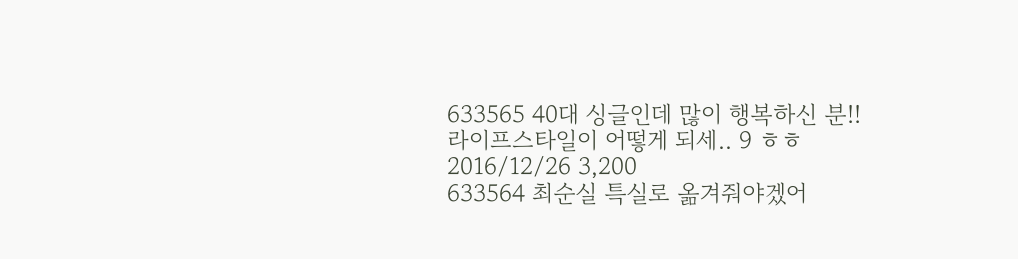633565 40대 싱글인데 많이 행복하신 분!! 라이프스타일이 어떻게 되세.. 9 ㅎㅎ 2016/12/26 3,200
633564 최순실 특실로 옮겨줘야겠어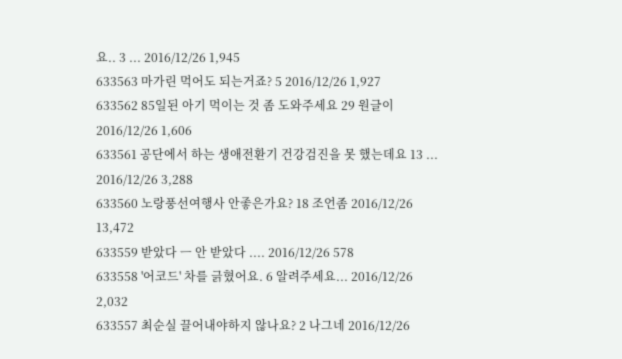요.. 3 ... 2016/12/26 1,945
633563 마가린 먹어도 되는거죠? 5 2016/12/26 1,927
633562 85일된 아기 먹이는 것 좀 도와주세요 29 원글이 2016/12/26 1,606
633561 공단에서 하는 생애전환기 건강검진을 못 했는데요 13 ... 2016/12/26 3,288
633560 노랑풍선여행사 안좋은가요? 18 조언좀 2016/12/26 13,472
633559 받았다 ㅡ 안 받았다 .... 2016/12/26 578
633558 '어코드' 차를 긁혔어요. 6 알려주세요... 2016/12/26 2,032
633557 최순실 끌어내야하지 않나요? 2 나그네 2016/12/26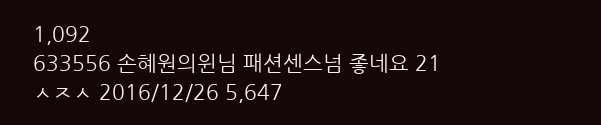1,092
633556 손혜원의윈님 패션센스넘 좋네요 21 ㅅㅈㅅ 2016/12/26 5,647